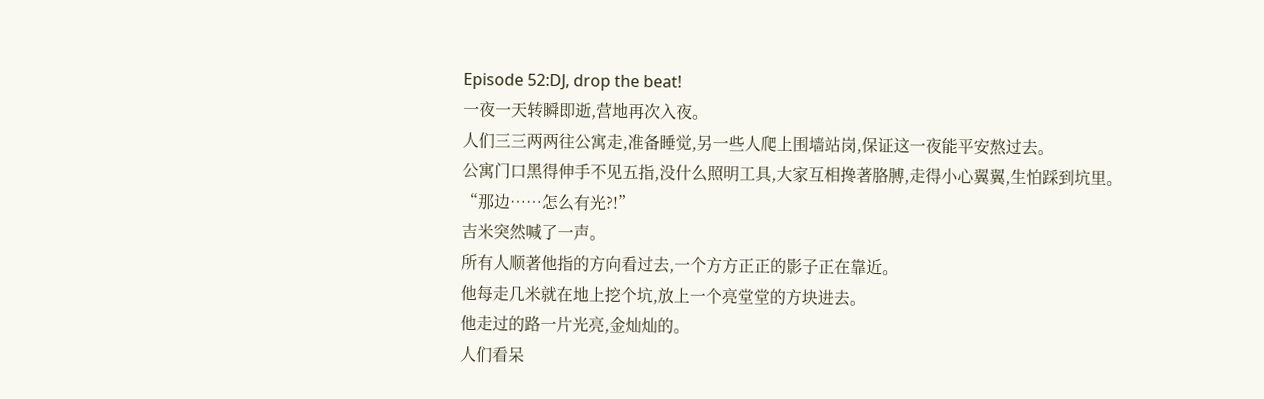Episode 52:DJ, drop the beat!
一夜一天转瞬即逝,营地再次入夜。
人们三三两两往公寓走,准备睡觉,另一些人爬上围墙站岗,保证这一夜能平安熬过去。
公寓门口黑得伸手不见五指,没什么照明工具,大家互相搀著胳膊,走得小心翼翼,生怕踩到坑里。
“那边……怎么有光?!”
吉米突然喊了一声。
所有人顺著他指的方向看过去,一个方方正正的影子正在靠近。
他每走几米就在地上挖个坑,放上一个亮堂堂的方块进去。
他走过的路一片光亮,金灿灿的。
人们看呆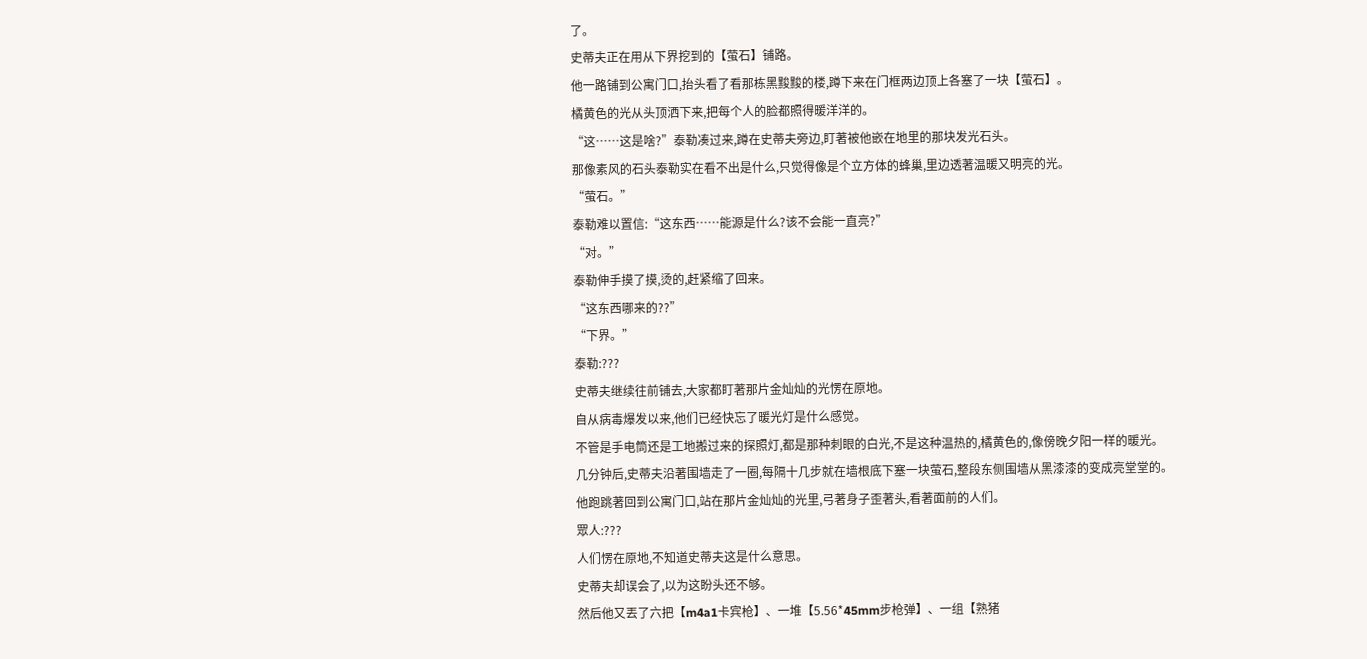了。
史蒂夫正在用从下界挖到的【萤石】铺路。
他一路铺到公寓门口,抬头看了看那栋黑黢黢的楼,蹲下来在门框两边顶上各塞了一块【萤石】。
橘黄色的光从头顶洒下来,把每个人的脸都照得暖洋洋的。
“这……这是啥?”泰勒凑过来,蹲在史蒂夫旁边,盯著被他嵌在地里的那块发光石头。
那像素风的石头泰勒实在看不出是什么,只觉得像是个立方体的蜂巢,里边透著温暖又明亮的光。
“萤石。”
泰勒难以置信:“这东西……能源是什么?该不会能一直亮?”
“对。”
泰勒伸手摸了摸,烫的,赶紧缩了回来。
“这东西哪来的??”
“下界。”
泰勒:???
史蒂夫继续往前铺去,大家都盯著那片金灿灿的光愣在原地。
自从病毒爆发以来,他们已经快忘了暖光灯是什么感觉。
不管是手电筒还是工地搬过来的探照灯,都是那种刺眼的白光,不是这种温热的,橘黄色的,像傍晚夕阳一样的暖光。
几分钟后,史蒂夫沿著围墙走了一圈,每隔十几步就在墙根底下塞一块萤石,整段东侧围墙从黑漆漆的变成亮堂堂的。
他跑跳著回到公寓门口,站在那片金灿灿的光里,弓著身子歪著头,看著面前的人们。
眾人:???
人们愣在原地,不知道史蒂夫这是什么意思。
史蒂夫却误会了,以为这盼头还不够。
然后他又丟了六把【m4a1卡宾枪】、一堆【5.56*45mm步枪弹】、一组【熟猪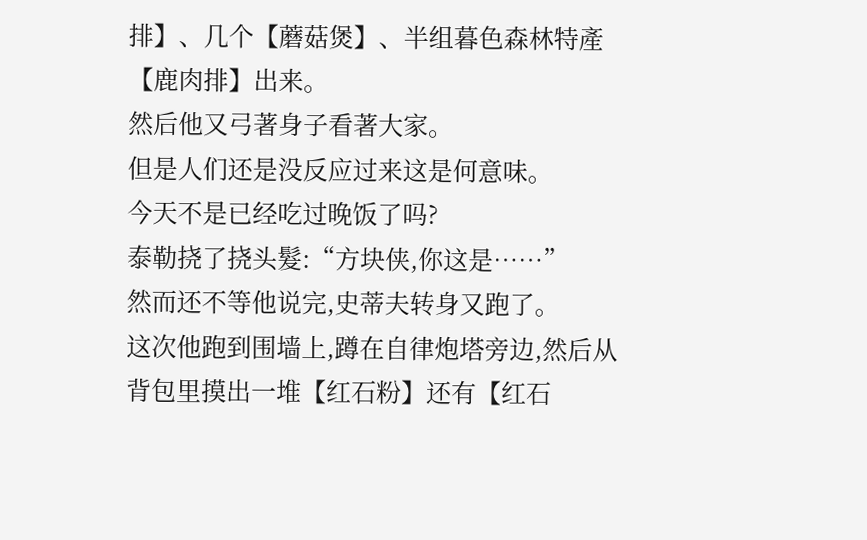排】、几个【蘑菇煲】、半组暮色森林特產【鹿肉排】出来。
然后他又弓著身子看著大家。
但是人们还是没反应过来这是何意味。
今天不是已经吃过晚饭了吗?
泰勒挠了挠头髮:“方块侠,你这是……”
然而还不等他说完,史蒂夫转身又跑了。
这次他跑到围墙上,蹲在自律炮塔旁边,然后从背包里摸出一堆【红石粉】还有【红石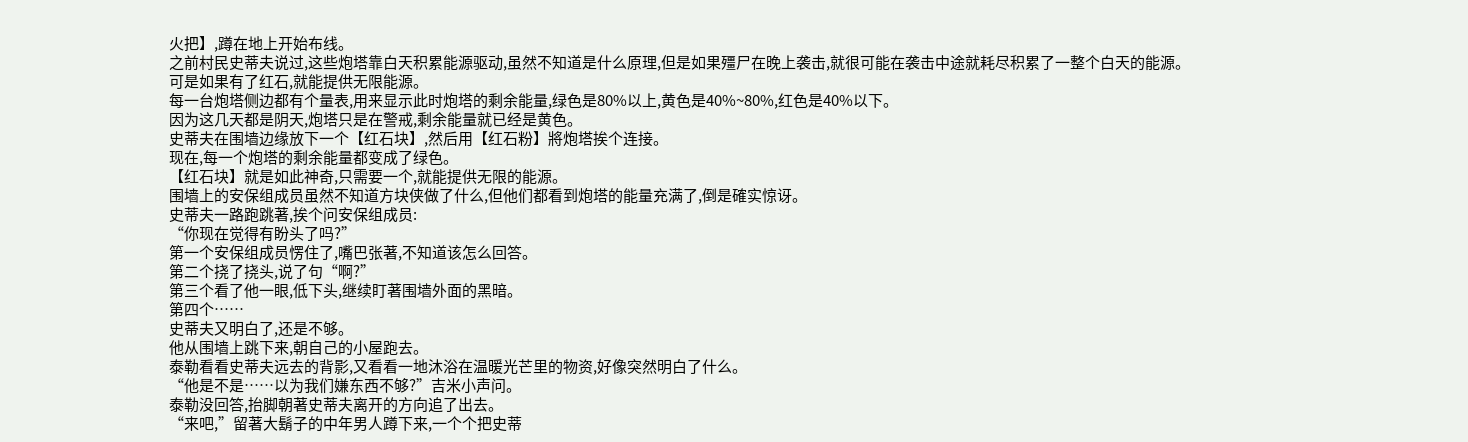火把】,蹲在地上开始布线。
之前村民史蒂夫说过,这些炮塔靠白天积累能源驱动,虽然不知道是什么原理,但是如果殭尸在晚上袭击,就很可能在袭击中途就耗尽积累了一整个白天的能源。
可是如果有了红石,就能提供无限能源。
每一台炮塔侧边都有个量表,用来显示此时炮塔的剩余能量,绿色是80%以上,黄色是40%~80%,红色是40%以下。
因为这几天都是阴天,炮塔只是在警戒,剩余能量就已经是黄色。
史蒂夫在围墙边缘放下一个【红石块】,然后用【红石粉】將炮塔挨个连接。
现在,每一个炮塔的剩余能量都变成了绿色。
【红石块】就是如此神奇,只需要一个,就能提供无限的能源。
围墙上的安保组成员虽然不知道方块侠做了什么,但他们都看到炮塔的能量充满了,倒是確实惊讶。
史蒂夫一路跑跳著,挨个问安保组成员:
“你现在觉得有盼头了吗?”
第一个安保组成员愣住了,嘴巴张著,不知道该怎么回答。
第二个挠了挠头,说了句“啊?”
第三个看了他一眼,低下头,继续盯著围墙外面的黑暗。
第四个……
史蒂夫又明白了,还是不够。
他从围墙上跳下来,朝自己的小屋跑去。
泰勒看看史蒂夫远去的背影,又看看一地沐浴在温暖光芒里的物资,好像突然明白了什么。
“他是不是……以为我们嫌东西不够?”吉米小声问。
泰勒没回答,抬脚朝著史蒂夫离开的方向追了出去。
“来吧,”留著大鬍子的中年男人蹲下来,一个个把史蒂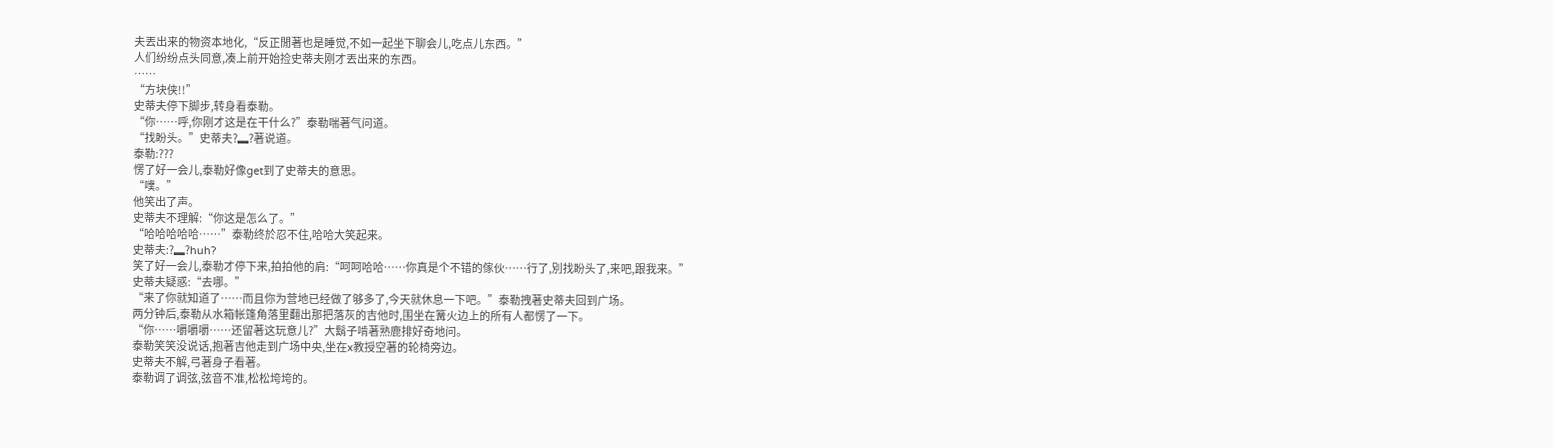夫丟出来的物资本地化,“反正閒著也是睡觉,不如一起坐下聊会儿,吃点儿东西。”
人们纷纷点头同意,凑上前开始捡史蒂夫刚才丟出来的东西。
……
“方块侠!!”
史蒂夫停下脚步,转身看泰勒。
“你……呼,你刚才这是在干什么?”泰勒喘著气问道。
“找盼头。”史蒂夫?▂?著说道。
泰勒:???
愣了好一会儿,泰勒好像get到了史蒂夫的意思。
“噗。”
他笑出了声。
史蒂夫不理解:“你这是怎么了。”
“哈哈哈哈哈……”泰勒终於忍不住,哈哈大笑起来。
史蒂夫:?▂?huh?
笑了好一会儿,泰勒才停下来,拍拍他的肩:“呵呵哈哈……你真是个不错的傢伙……行了,別找盼头了,来吧,跟我来。”
史蒂夫疑惑:“去哪。”
“来了你就知道了……而且你为营地已经做了够多了,今天就休息一下吧。”泰勒拽著史蒂夫回到广场。
两分钟后,泰勒从水箱帐篷角落里翻出那把落灰的吉他时,围坐在篝火边上的所有人都愣了一下。
“你……嚼嚼嚼……还留著这玩意儿?”大鬍子啃著熟鹿排好奇地问。
泰勒笑笑没说话,抱著吉他走到广场中央,坐在x教授空著的轮椅旁边。
史蒂夫不解,弓著身子看著。
泰勒调了调弦,弦音不准,松松垮垮的。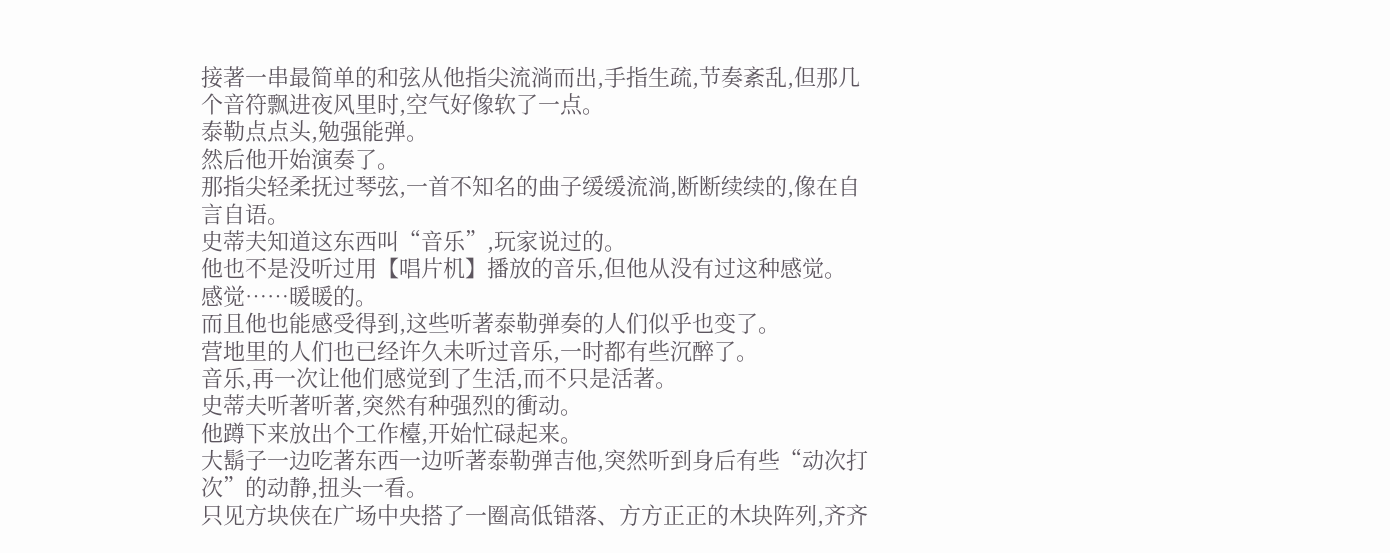接著一串最简单的和弦从他指尖流淌而出,手指生疏,节奏紊乱,但那几个音符飘进夜风里时,空气好像软了一点。
泰勒点点头,勉强能弹。
然后他开始演奏了。
那指尖轻柔抚过琴弦,一首不知名的曲子缓缓流淌,断断续续的,像在自言自语。
史蒂夫知道这东西叫“音乐”,玩家说过的。
他也不是没听过用【唱片机】播放的音乐,但他从没有过这种感觉。
感觉……暖暖的。
而且他也能感受得到,这些听著泰勒弹奏的人们似乎也变了。
营地里的人们也已经许久未听过音乐,一时都有些沉醉了。
音乐,再一次让他们感觉到了生活,而不只是活著。
史蒂夫听著听著,突然有种强烈的衝动。
他蹲下来放出个工作檯,开始忙碌起来。
大鬍子一边吃著东西一边听著泰勒弹吉他,突然听到身后有些“动次打次”的动静,扭头一看。
只见方块侠在广场中央搭了一圈高低错落、方方正正的木块阵列,齐齐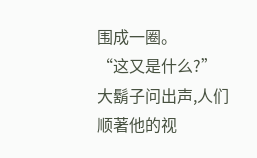围成一圈。
“这又是什么?”大鬍子问出声,人们顺著他的视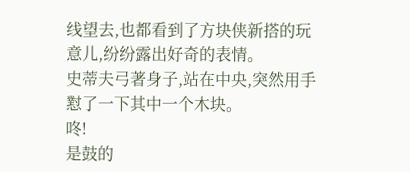线望去,也都看到了方块侠新搭的玩意儿,纷纷露出好奇的表情。
史蒂夫弓著身子,站在中央,突然用手懟了一下其中一个木块。
咚!
是鼓的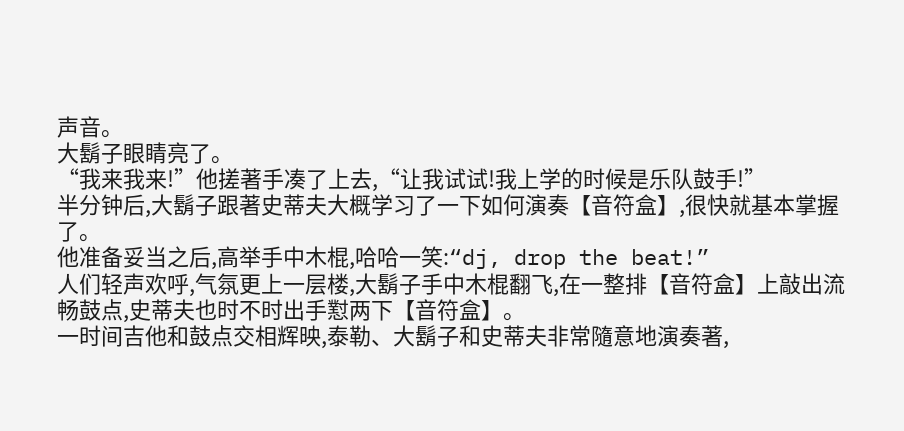声音。
大鬍子眼睛亮了。
“我来我来!”他搓著手凑了上去,“让我试试!我上学的时候是乐队鼓手!”
半分钟后,大鬍子跟著史蒂夫大概学习了一下如何演奏【音符盒】,很快就基本掌握了。
他准备妥当之后,高举手中木棍,哈哈一笑:“dj, drop the beat!”
人们轻声欢呼,气氛更上一层楼,大鬍子手中木棍翻飞,在一整排【音符盒】上敲出流畅鼓点,史蒂夫也时不时出手懟两下【音符盒】。
一时间吉他和鼓点交相辉映,泰勒、大鬍子和史蒂夫非常隨意地演奏著,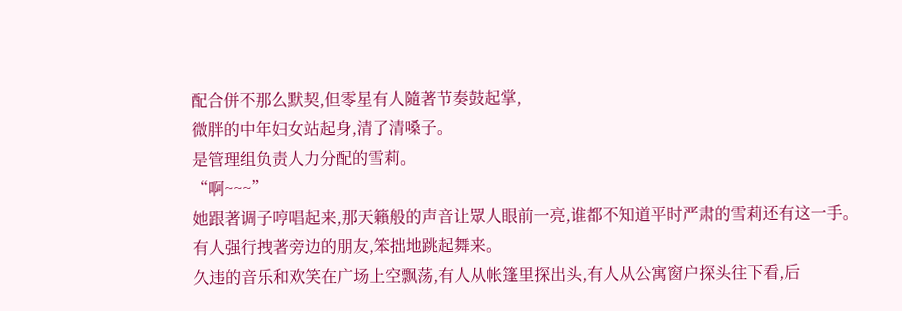配合併不那么默契,但零星有人隨著节奏鼓起掌,
微胖的中年妇女站起身,清了清嗓子。
是管理组负责人力分配的雪莉。
“啊~~~”
她跟著调子哼唱起来,那天籟般的声音让眾人眼前一亮,谁都不知道平时严肃的雪莉还有这一手。
有人强行拽著旁边的朋友,笨拙地跳起舞来。
久违的音乐和欢笑在广场上空飘荡,有人从帐篷里探出头,有人从公寓窗户探头往下看,后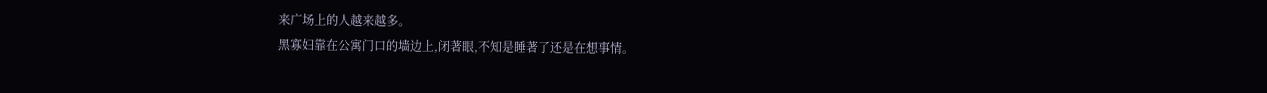来广场上的人越来越多。
黑寡妇靠在公寓门口的墙边上,闭著眼,不知是睡著了还是在想事情。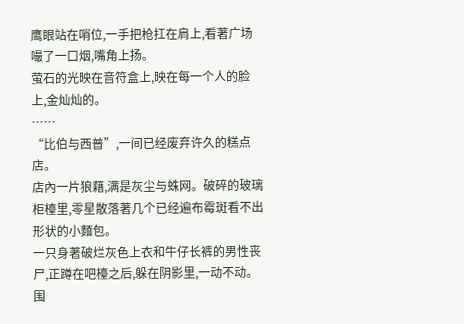鹰眼站在哨位,一手把枪扛在肩上,看著广场嘬了一口烟,嘴角上扬。
萤石的光映在音符盒上,映在每一个人的脸上,金灿灿的。
……
“比伯与西普”,一间已经废弃许久的糕点店。
店內一片狼藉,满是灰尘与蛛网。破碎的玻璃柜檯里,零星散落著几个已经遍布霉斑看不出形状的小麵包。
一只身著破烂灰色上衣和牛仔长裤的男性丧尸,正蹲在吧檯之后,躲在阴影里,一动不动。
围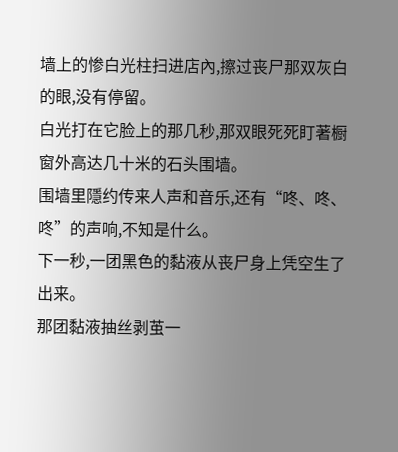墙上的惨白光柱扫进店內,擦过丧尸那双灰白的眼,没有停留。
白光打在它脸上的那几秒,那双眼死死盯著橱窗外高达几十米的石头围墙。
围墙里隱约传来人声和音乐,还有“咚、咚、咚”的声响,不知是什么。
下一秒,一团黑色的黏液从丧尸身上凭空生了出来。
那团黏液抽丝剥茧一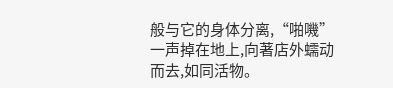般与它的身体分离,“啪嘰”一声掉在地上,向著店外蠕动而去,如同活物。